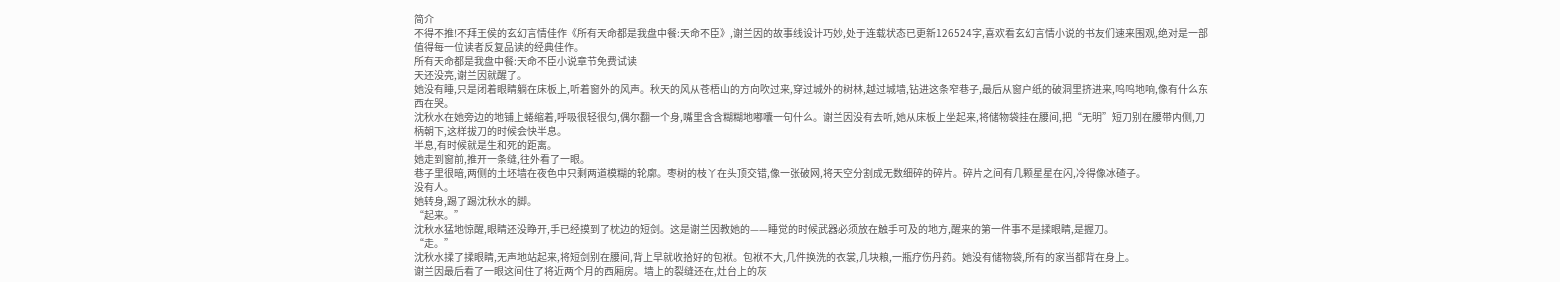简介
不得不推!不拜王侯的玄幻言情佳作《所有天命都是我盘中餐:天命不臣》,谢兰因的故事线设计巧妙,处于连载状态已更新126524字,喜欢看玄幻言情小说的书友们速来围观,绝对是一部值得每一位读者反复品读的经典佳作。
所有天命都是我盘中餐:天命不臣小说章节免费试读
天还没亮,谢兰因就醒了。
她没有睡,只是闭着眼睛躺在床板上,听着窗外的风声。秋天的风从苍梧山的方向吹过来,穿过城外的树林,越过城墙,钻进这条窄巷子,最后从窗户纸的破洞里挤进来,呜呜地响,像有什么东西在哭。
沈秋水在她旁边的地铺上蜷缩着,呼吸很轻很匀,偶尔翻一个身,嘴里含含糊糊地嘟囔一句什么。谢兰因没有去听,她从床板上坐起来,将储物袋挂在腰间,把“无明”短刀别在腰带内侧,刀柄朝下,这样拔刀的时候会快半息。
半息,有时候就是生和死的距离。
她走到窗前,推开一条缝,往外看了一眼。
巷子里很暗,两侧的土坯墙在夜色中只剩两道模糊的轮廓。枣树的枝丫在头顶交错,像一张破网,将天空分割成无数细碎的碎片。碎片之间有几颗星星在闪,冷得像冰碴子。
没有人。
她转身,踢了踢沈秋水的脚。
“起来。”
沈秋水猛地惊醒,眼睛还没睁开,手已经摸到了枕边的短剑。这是谢兰因教她的——睡觉的时候武器必须放在触手可及的地方,醒来的第一件事不是揉眼睛,是握刀。
“走。”
沈秋水揉了揉眼睛,无声地站起来,将短剑别在腰间,背上早就收拾好的包袱。包袱不大,几件换洗的衣裳,几块粮,一瓶疗伤丹药。她没有储物袋,所有的家当都背在身上。
谢兰因最后看了一眼这间住了将近两个月的西厢房。墙上的裂缝还在,灶台上的灰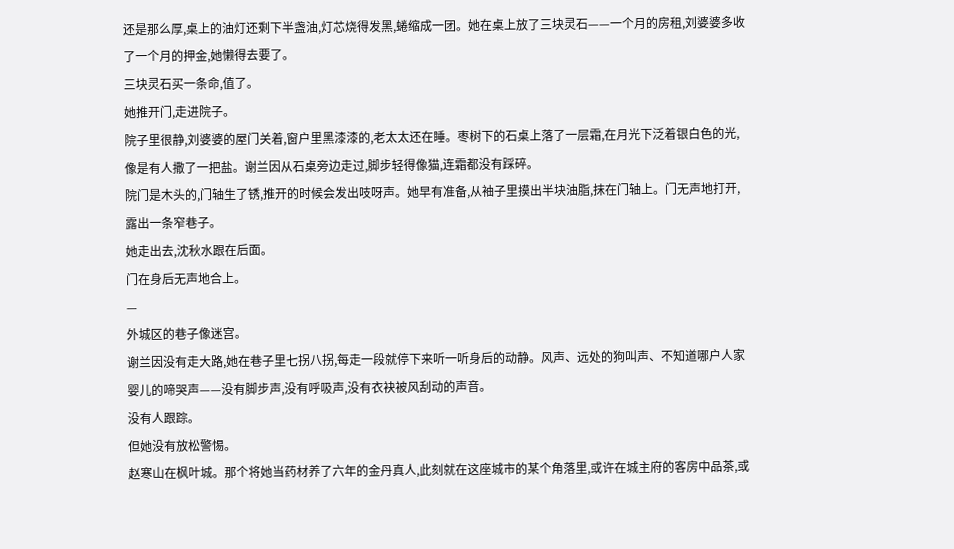还是那么厚,桌上的油灯还剩下半盏油,灯芯烧得发黑,蜷缩成一团。她在桌上放了三块灵石——一个月的房租,刘婆婆多收了一个月的押金,她懒得去要了。
三块灵石买一条命,值了。
她推开门,走进院子。
院子里很静,刘婆婆的屋门关着,窗户里黑漆漆的,老太太还在睡。枣树下的石桌上落了一层霜,在月光下泛着银白色的光,像是有人撒了一把盐。谢兰因从石桌旁边走过,脚步轻得像猫,连霜都没有踩碎。
院门是木头的,门轴生了锈,推开的时候会发出吱呀声。她早有准备,从袖子里摸出半块油脂,抹在门轴上。门无声地打开,露出一条窄巷子。
她走出去,沈秋水跟在后面。
门在身后无声地合上。
—
外城区的巷子像迷宫。
谢兰因没有走大路,她在巷子里七拐八拐,每走一段就停下来听一听身后的动静。风声、远处的狗叫声、不知道哪户人家婴儿的啼哭声——没有脚步声,没有呼吸声,没有衣袂被风刮动的声音。
没有人跟踪。
但她没有放松警惕。
赵寒山在枫叶城。那个将她当药材养了六年的金丹真人,此刻就在这座城市的某个角落里,或许在城主府的客房中品茶,或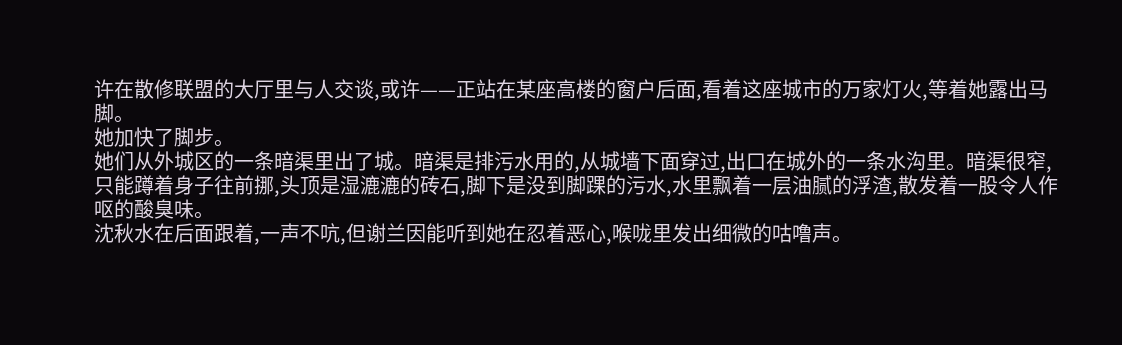许在散修联盟的大厅里与人交谈,或许——正站在某座高楼的窗户后面,看着这座城市的万家灯火,等着她露出马脚。
她加快了脚步。
她们从外城区的一条暗渠里出了城。暗渠是排污水用的,从城墙下面穿过,出口在城外的一条水沟里。暗渠很窄,只能蹲着身子往前挪,头顶是湿漉漉的砖石,脚下是没到脚踝的污水,水里飘着一层油腻的浮渣,散发着一股令人作呕的酸臭味。
沈秋水在后面跟着,一声不吭,但谢兰因能听到她在忍着恶心,喉咙里发出细微的咕噜声。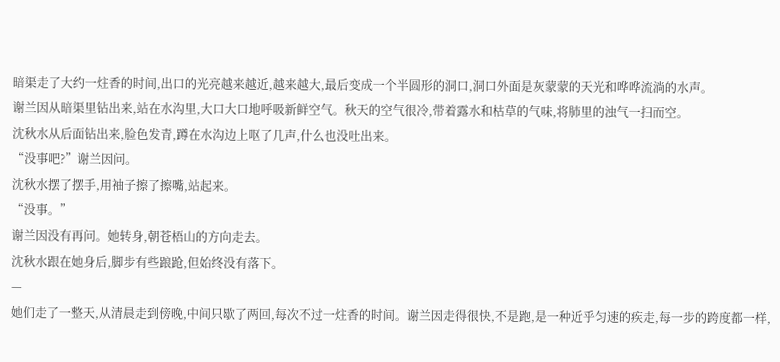暗渠走了大约一炷香的时间,出口的光亮越来越近,越来越大,最后变成一个半圆形的洞口,洞口外面是灰蒙蒙的天光和哗哗流淌的水声。
谢兰因从暗渠里钻出来,站在水沟里,大口大口地呼吸新鲜空气。秋天的空气很冷,带着露水和枯草的气味,将肺里的浊气一扫而空。
沈秋水从后面钻出来,脸色发青,蹲在水沟边上呕了几声,什么也没吐出来。
“没事吧?”谢兰因问。
沈秋水摆了摆手,用袖子擦了擦嘴,站起来。
“没事。”
谢兰因没有再问。她转身,朝苍梧山的方向走去。
沈秋水跟在她身后,脚步有些踉跄,但始终没有落下。
—
她们走了一整天,从清晨走到傍晚,中间只歇了两回,每次不过一炷香的时间。谢兰因走得很快,不是跑,是一种近乎匀速的疾走,每一步的跨度都一样,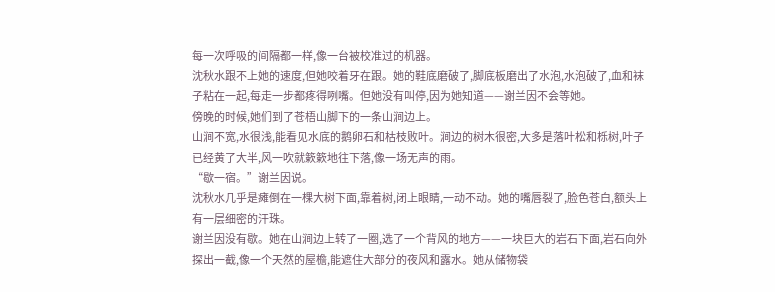每一次呼吸的间隔都一样,像一台被校准过的机器。
沈秋水跟不上她的速度,但她咬着牙在跟。她的鞋底磨破了,脚底板磨出了水泡,水泡破了,血和袜子粘在一起,每走一步都疼得咧嘴。但她没有叫停,因为她知道——谢兰因不会等她。
傍晚的时候,她们到了苍梧山脚下的一条山涧边上。
山涧不宽,水很浅,能看见水底的鹅卵石和枯枝败叶。涧边的树木很密,大多是落叶松和栎树,叶子已经黄了大半,风一吹就簌簌地往下落,像一场无声的雨。
“歇一宿。”谢兰因说。
沈秋水几乎是瘫倒在一棵大树下面,靠着树,闭上眼睛,一动不动。她的嘴唇裂了,脸色苍白,额头上有一层细密的汗珠。
谢兰因没有歇。她在山涧边上转了一圈,选了一个背风的地方——一块巨大的岩石下面,岩石向外探出一截,像一个天然的屋檐,能遮住大部分的夜风和露水。她从储物袋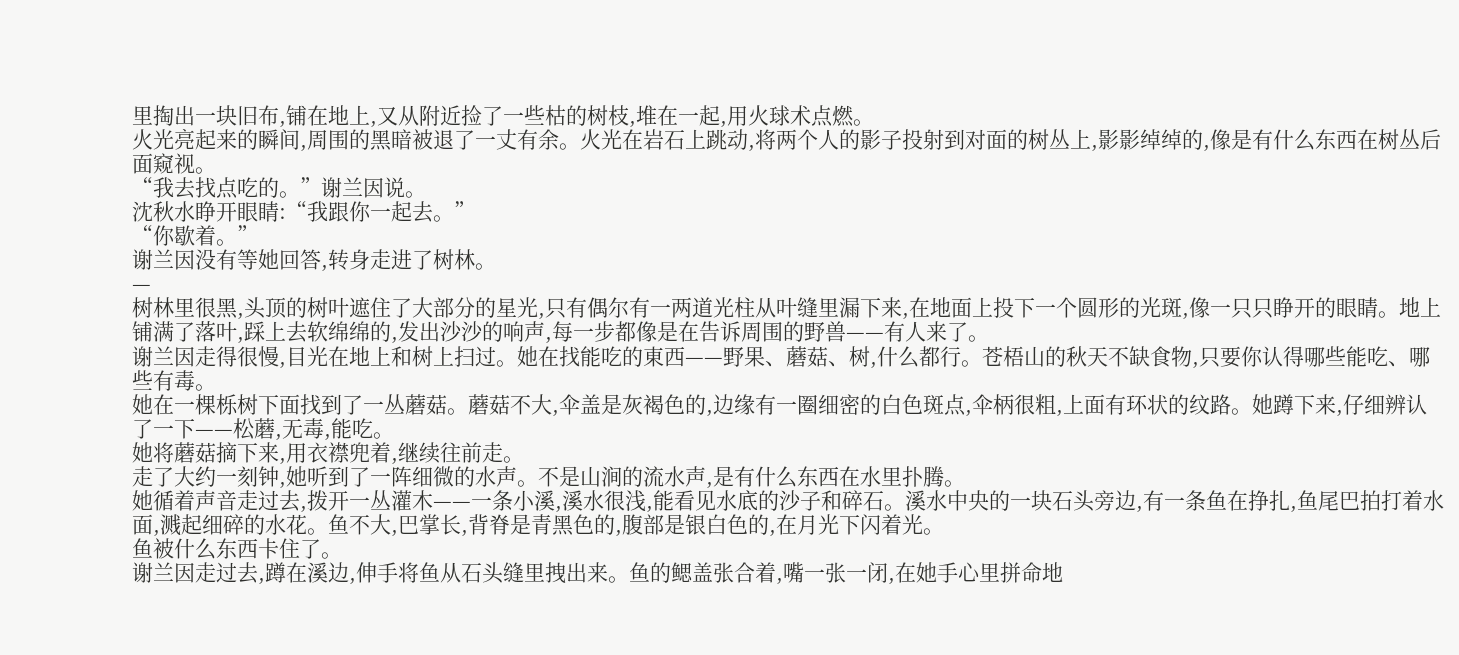里掏出一块旧布,铺在地上,又从附近捡了一些枯的树枝,堆在一起,用火球术点燃。
火光亮起来的瞬间,周围的黑暗被退了一丈有余。火光在岩石上跳动,将两个人的影子投射到对面的树丛上,影影绰绰的,像是有什么东西在树丛后面窥视。
“我去找点吃的。”谢兰因说。
沈秋水睁开眼睛:“我跟你一起去。”
“你歇着。”
谢兰因没有等她回答,转身走进了树林。
—
树林里很黑,头顶的树叶遮住了大部分的星光,只有偶尔有一两道光柱从叶缝里漏下来,在地面上投下一个圆形的光斑,像一只只睁开的眼睛。地上铺满了落叶,踩上去软绵绵的,发出沙沙的响声,每一步都像是在告诉周围的野兽——有人来了。
谢兰因走得很慢,目光在地上和树上扫过。她在找能吃的東西——野果、蘑菇、树,什么都行。苍梧山的秋天不缺食物,只要你认得哪些能吃、哪些有毒。
她在一棵栎树下面找到了一丛蘑菇。蘑菇不大,伞盖是灰褐色的,边缘有一圈细密的白色斑点,伞柄很粗,上面有环状的纹路。她蹲下来,仔细辨认了一下——松蘑,无毒,能吃。
她将蘑菇摘下来,用衣襟兜着,继续往前走。
走了大约一刻钟,她听到了一阵细微的水声。不是山涧的流水声,是有什么东西在水里扑腾。
她循着声音走过去,拨开一丛灌木——一条小溪,溪水很浅,能看见水底的沙子和碎石。溪水中央的一块石头旁边,有一条鱼在挣扎,鱼尾巴拍打着水面,溅起细碎的水花。鱼不大,巴掌长,背脊是青黑色的,腹部是银白色的,在月光下闪着光。
鱼被什么东西卡住了。
谢兰因走过去,蹲在溪边,伸手将鱼从石头缝里拽出来。鱼的鳃盖张合着,嘴一张一闭,在她手心里拼命地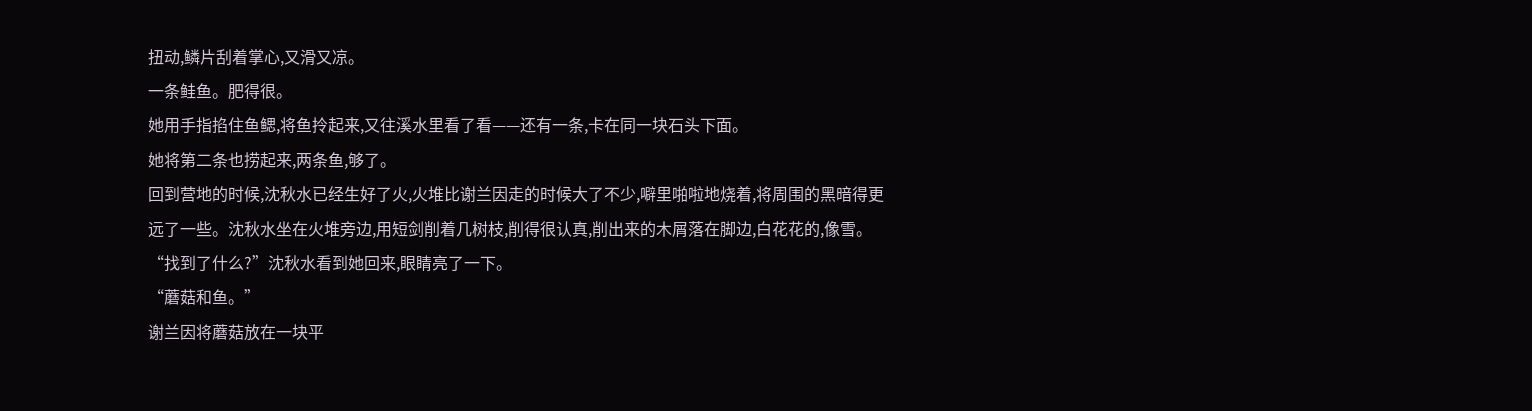扭动,鳞片刮着掌心,又滑又凉。
一条鲑鱼。肥得很。
她用手指掐住鱼鳃,将鱼拎起来,又往溪水里看了看——还有一条,卡在同一块石头下面。
她将第二条也捞起来,两条鱼,够了。
回到营地的时候,沈秋水已经生好了火,火堆比谢兰因走的时候大了不少,噼里啪啦地烧着,将周围的黑暗得更远了一些。沈秋水坐在火堆旁边,用短剑削着几树枝,削得很认真,削出来的木屑落在脚边,白花花的,像雪。
“找到了什么?”沈秋水看到她回来,眼睛亮了一下。
“蘑菇和鱼。”
谢兰因将蘑菇放在一块平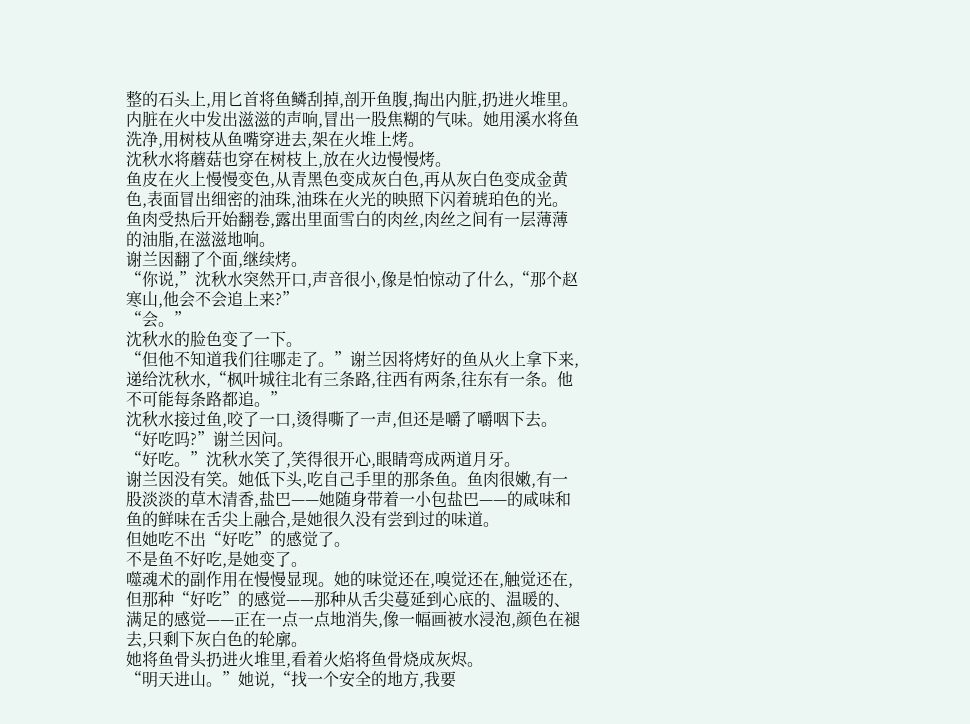整的石头上,用匕首将鱼鳞刮掉,剖开鱼腹,掏出内脏,扔进火堆里。内脏在火中发出滋滋的声响,冒出一股焦糊的气味。她用溪水将鱼洗净,用树枝从鱼嘴穿进去,架在火堆上烤。
沈秋水将蘑菇也穿在树枝上,放在火边慢慢烤。
鱼皮在火上慢慢变色,从青黑色变成灰白色,再从灰白色变成金黄色,表面冒出细密的油珠,油珠在火光的映照下闪着琥珀色的光。鱼肉受热后开始翻卷,露出里面雪白的肉丝,肉丝之间有一层薄薄的油脂,在滋滋地响。
谢兰因翻了个面,继续烤。
“你说,”沈秋水突然开口,声音很小,像是怕惊动了什么,“那个赵寒山,他会不会追上来?”
“会。”
沈秋水的脸色变了一下。
“但他不知道我们往哪走了。”谢兰因将烤好的鱼从火上拿下来,递给沈秋水,“枫叶城往北有三条路,往西有两条,往东有一条。他不可能每条路都追。”
沈秋水接过鱼,咬了一口,烫得嘶了一声,但还是嚼了嚼咽下去。
“好吃吗?”谢兰因问。
“好吃。”沈秋水笑了,笑得很开心,眼睛弯成两道月牙。
谢兰因没有笑。她低下头,吃自己手里的那条鱼。鱼肉很嫩,有一股淡淡的草木清香,盐巴——她随身带着一小包盐巴——的咸味和鱼的鲜味在舌尖上融合,是她很久没有尝到过的味道。
但她吃不出“好吃”的感觉了。
不是鱼不好吃,是她变了。
噬魂术的副作用在慢慢显现。她的味觉还在,嗅觉还在,触觉还在,但那种“好吃”的感觉——那种从舌尖蔓延到心底的、温暖的、满足的感觉——正在一点一点地消失,像一幅画被水浸泡,颜色在褪去,只剩下灰白色的轮廓。
她将鱼骨头扔进火堆里,看着火焰将鱼骨烧成灰烬。
“明天进山。”她说,“找一个安全的地方,我要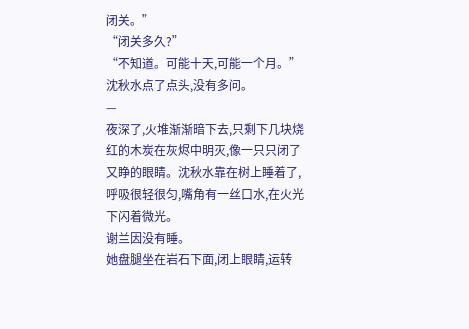闭关。”
“闭关多久?”
“不知道。可能十天,可能一个月。”
沈秋水点了点头,没有多问。
—
夜深了,火堆渐渐暗下去,只剩下几块烧红的木炭在灰烬中明灭,像一只只闭了又睁的眼睛。沈秋水靠在树上睡着了,呼吸很轻很匀,嘴角有一丝口水,在火光下闪着微光。
谢兰因没有睡。
她盘腿坐在岩石下面,闭上眼睛,运转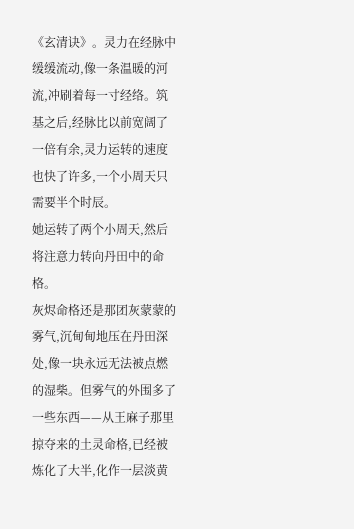《玄清诀》。灵力在经脉中缓缓流动,像一条温暖的河流,冲刷着每一寸经络。筑基之后,经脉比以前宽阔了一倍有余,灵力运转的速度也快了许多,一个小周天只需要半个时辰。
她运转了两个小周天,然后将注意力转向丹田中的命格。
灰烬命格还是那团灰蒙蒙的雾气,沉甸甸地压在丹田深处,像一块永远无法被点燃的湿柴。但雾气的外围多了一些东西——从王麻子那里掠夺来的土灵命格,已经被炼化了大半,化作一层淡黄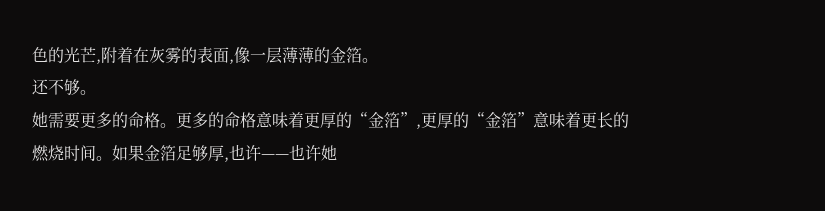色的光芒,附着在灰雾的表面,像一层薄薄的金箔。
还不够。
她需要更多的命格。更多的命格意味着更厚的“金箔”,更厚的“金箔”意味着更长的燃烧时间。如果金箔足够厚,也许——也许她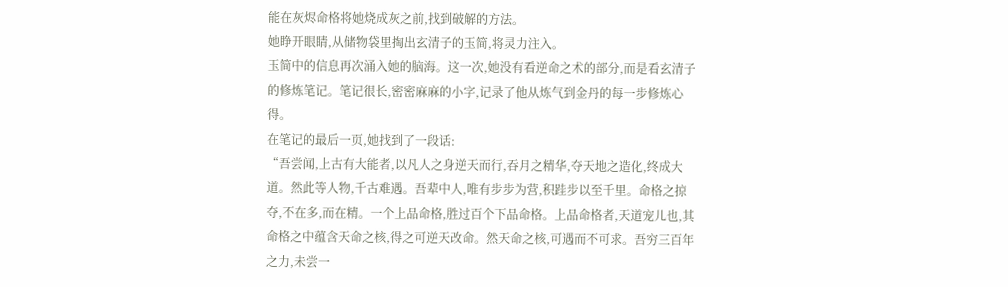能在灰烬命格将她烧成灰之前,找到破解的方法。
她睁开眼睛,从储物袋里掏出玄清子的玉简,将灵力注入。
玉简中的信息再次涌入她的脑海。这一次,她没有看逆命之术的部分,而是看玄清子的修炼笔记。笔记很长,密密麻麻的小字,记录了他从炼气到金丹的每一步修炼心得。
在笔记的最后一页,她找到了一段话:
“吾尝闻,上古有大能者,以凡人之身逆天而行,吞月之精华,夺天地之造化,终成大道。然此等人物,千古难遇。吾辈中人,唯有步步为营,积跬步以至千里。命格之掠夺,不在多,而在精。一个上品命格,胜过百个下品命格。上品命格者,天道宠儿也,其命格之中蕴含天命之核,得之可逆天改命。然天命之核,可遇而不可求。吾穷三百年之力,未尝一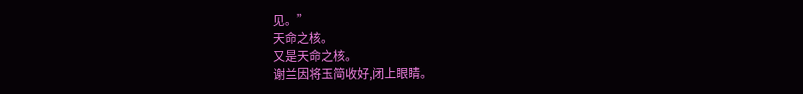见。”
天命之核。
又是天命之核。
谢兰因将玉简收好,闭上眼睛。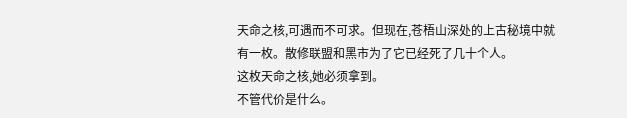天命之核,可遇而不可求。但现在,苍梧山深处的上古秘境中就有一枚。散修联盟和黑市为了它已经死了几十个人。
这枚天命之核,她必须拿到。
不管代价是什么。